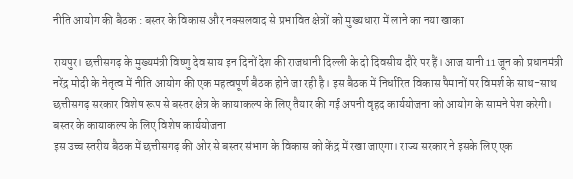नीति आयोग की बैठक : बस्तर के विकास और नक्सलवाद से प्रभावित क्षेत्रों को मुख्यधारा में लाने का नया खाका

रायपुर। छत्तीसगढ़ के मुख्यमंत्री विष्णु देव साय इन दिनों देश की राजधानी दिल्ली के दो दिवसीय दौरे पर हैं। आज यानी 11 जून को प्रधानमंत्री नरेंद्र मोदी के नेतृत्व में नीति आयोग की एक महत्वपूर्ण बैठक होने जा रही है। इस बैठक में निर्धारित विकास पैमानों पर विमर्श के साथ-साथ छत्तीसगढ़ सरकार विशेष रूप से बस्तर क्षेत्र के कायाकल्प के लिए तैयार की गई अपनी वृहद कार्ययोजना को आयोग के सामने पेश करेगी।
बस्तर के कायाकल्प के लिए विशेष कार्ययोजना
इस उच्च स्तरीय बैठक में छत्तीसगढ़ की ओर से बस्तर संभाग के विकास को केंद्र में रखा जाएगा। राज्य सरकार ने इसके लिए एक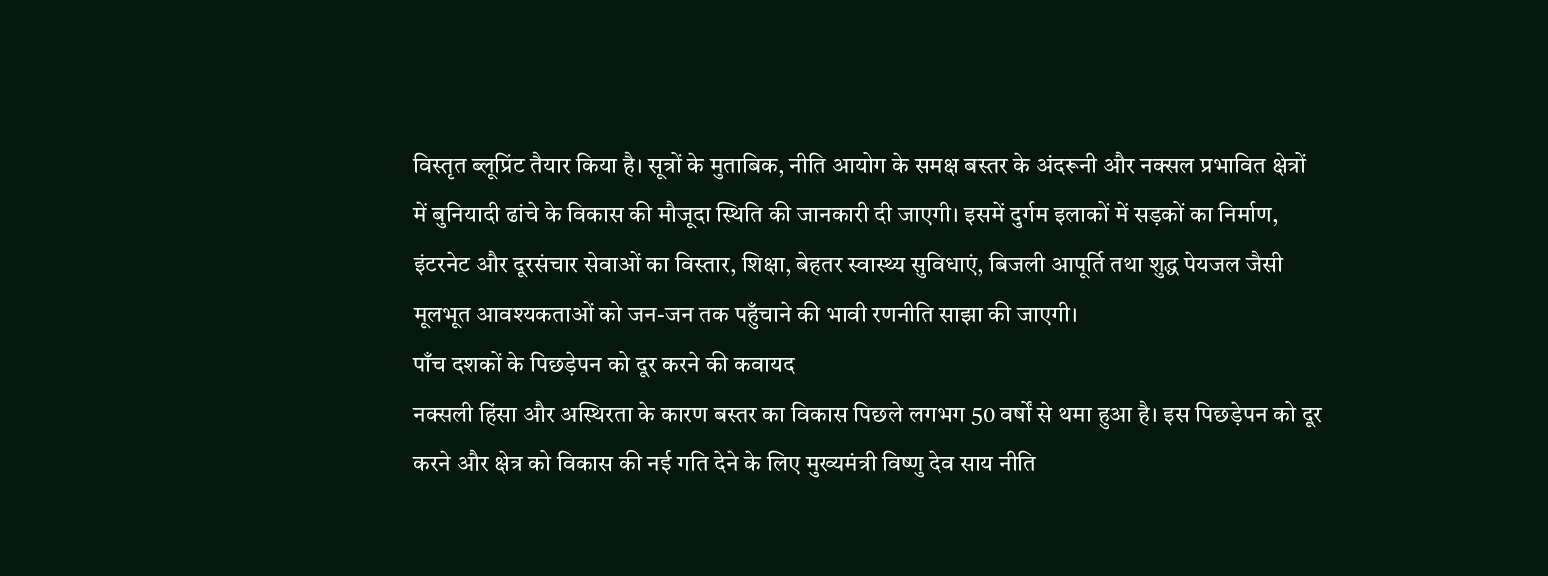विस्तृत ब्लूप्रिंट तैयार किया है। सूत्रों के मुताबिक, नीति आयोग के समक्ष बस्तर के अंदरूनी और नक्सल प्रभावित क्षेत्रों में बुनियादी ढांचे के विकास की मौजूदा स्थिति की जानकारी दी जाएगी। इसमें दुर्गम इलाकों में सड़कों का निर्माण, इंटरनेट और दूरसंचार सेवाओं का विस्तार, शिक्षा, बेहतर स्वास्थ्य सुविधाएं, बिजली आपूर्ति तथा शुद्ध पेयजल जैसी मूलभूत आवश्यकताओं को जन-जन तक पहुँचाने की भावी रणनीति साझा की जाएगी।
पाँच दशकों के पिछड़ेपन को दूर करने की कवायद
नक्सली हिंसा और अस्थिरता के कारण बस्तर का विकास पिछले लगभग 50 वर्षों से थमा हुआ है। इस पिछड़ेपन को दूर करने और क्षेत्र को विकास की नई गति देने के लिए मुख्यमंत्री विष्णु देव साय नीति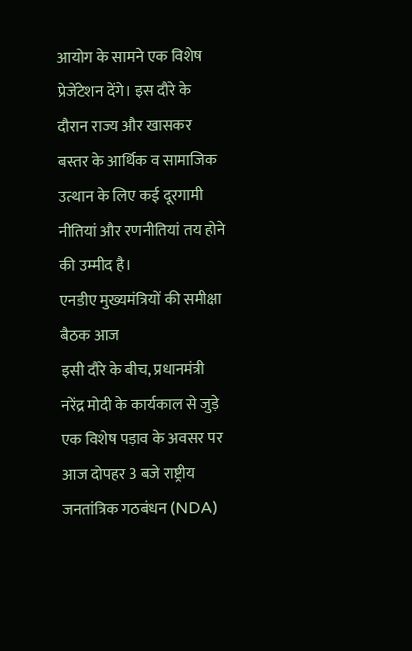आयोग के सामने एक विशेष प्रेजेंटेशन देंगे। इस दौरे के दौरान राज्य और खासकर बस्तर के आर्थिक व सामाजिक उत्थान के लिए कई दूरगामी नीतियां और रणनीतियां तय होने की उम्मीद है।
एनडीए मुख्यमंत्रियों की समीक्षा बैठक आज
इसी दौरे के बीच, प्रधानमंत्री नरेंद्र मोदी के कार्यकाल से जुड़े एक विशेष पड़ाव के अवसर पर आज दोपहर 3 बजे राष्ट्रीय जनतांत्रिक गठबंधन (NDA)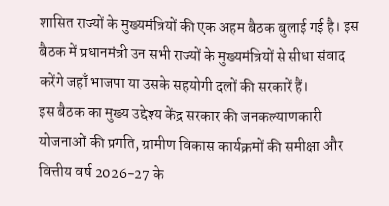शासित राज्यों के मुख्यमंत्रियों की एक अहम बैठक बुलाई गई है। इस बैठक में प्रधानमंत्री उन सभी राज्यों के मुख्यमंत्रियों से सीधा संवाद करेंगे जहाँ भाजपा या उसके सहयोगी दलों की सरकारें हैं।
इस बैठक का मुख्य उद्देश्य केंद्र सरकार की जनकल्याणकारी योजनाओं की प्रगति, ग्रामीण विकास कार्यक्रमों की समीक्षा और वित्तीय वर्ष 2026-27 के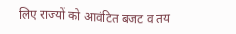लिए राज्यों को आवंटित बजट व तय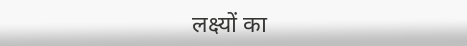लक्ष्यों का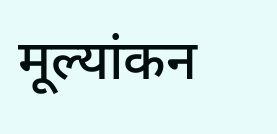मूल्यांकन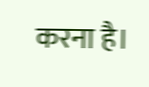करना है।